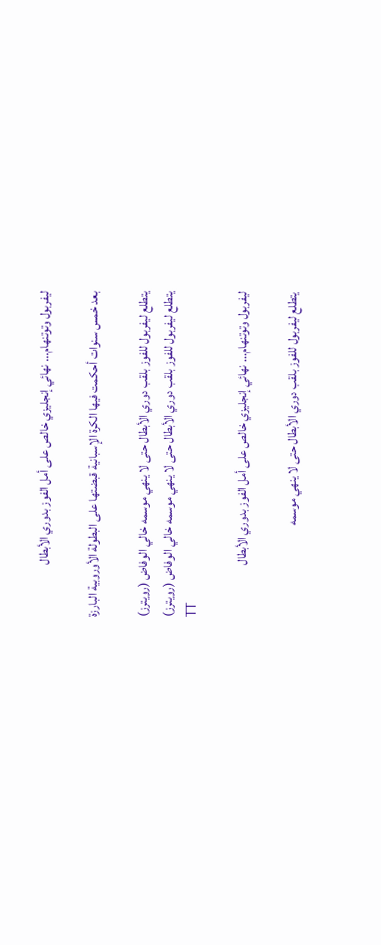ليفربول وتوتنهام... نهائي إنجليزي خالص على أمل الفوز بدوري الأبطال

بعد خمس سنوات أحكمت فيها الكرة الإسبانية قبضتها على البطولة الأوروبية البارزة

يتطلع ليفربول للفوز بلقب دوري الأبطال حتى لا ينهي موسمه خالي الوفاض (رويترز)
يتطلع ليفربول للفوز بلقب دوري الأبطال حتى لا ينهي موسمه خالي الوفاض (رويترز)
TT

ليفربول وتوتنهام... نهائي إنجليزي خالص على أمل الفوز بدوري الأبطال

يتطلع ليفربول للفوز بلقب دوري الأبطال حتى لا ينهي موسمه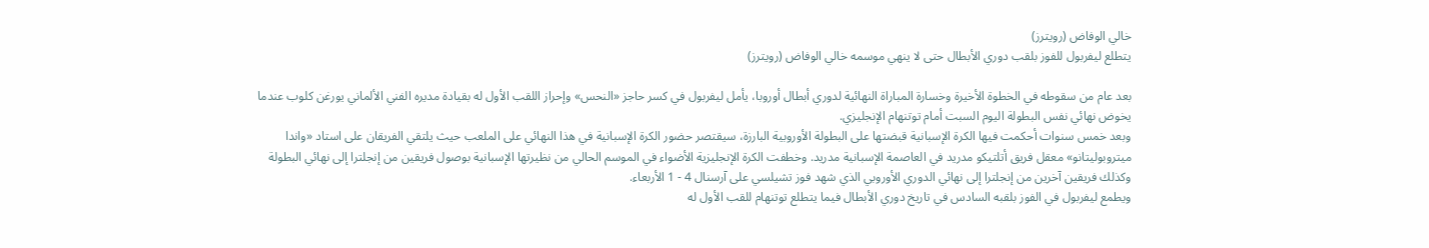خالي الوفاض (رويترز)
يتطلع ليفربول للفوز بلقب دوري الأبطال حتى لا ينهي موسمه خالي الوفاض (رويترز)

بعد عام من سقوطه في الخطوة الأخيرة وخسارة المباراة النهائية لدوري أبطال أوروبا، يأمل ليفربول في كسر حاجز «النحس» وإحراز اللقب الأول له بقيادة مديره الفني الألماني يورغن كلوب عندما يخوض نهائي نفس البطولة اليوم السبت أمام توتنهام الإنجليزي.
وبعد خمس سنوات أحكمت فيها الكرة الإسبانية قبضتها على البطولة الأوروبية البارزة، سيقتصر حضور الكرة الإسبانية في هذا النهائي على الملعب حيث يلتقي الفريقان على استاد «واندا ميتروبوليتانو» معقل فريق أتلتيكو مدريد في العاصمة الإسبانية مدريد. وخطفت الكرة الإنجليزية الأضواء في الموسم الحالي من نظيرتها الإسبانية بوصول فريقين من إنجلترا إلى نهائي البطولة وكذلك فريقين آخرين من إنجلترا إلى نهائي الدوري الأوروبي الذي شهد فوز تشيلسي على آرسنال 4 - 1 الأربعاء.
ويطمع ليفربول في الفوز بلقبه السادس في تاريخ دوري الأبطال فيما يتطلع توتنهام للقب الأول له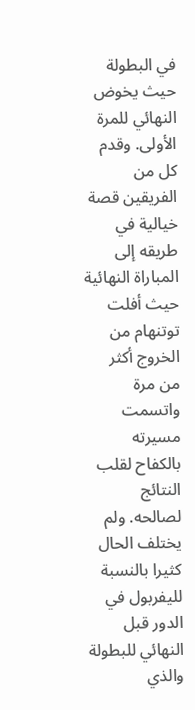في البطولة حيث يخوض النهائي للمرة الأولى. وقدم كل من الفريقين قصة خيالية في طريقه إلى المباراة النهائية حيث أفلت توتنهام من الخروج أكثر من مرة واتسمت مسيرته بالكفاح لقلب النتائج لصالحه. ولم يختلف الحال كثيرا بالنسبة لليفربول في الدور قبل النهائي للبطولة والذي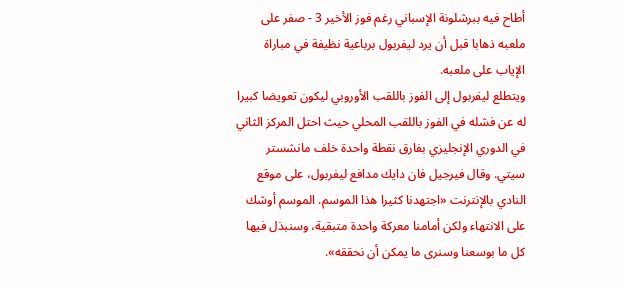أطاح فيه ببرشلونة الإسباني رغم فوز الأخير 3 - صفر على ملعبه ذهابا قبل أن يرد ليفربول برباعية نظيفة في مباراة الإياب على ملعبه.
ويتطلع ليفربول إلى الفوز باللقب الأوروبي ليكون تعويضا كبيرا له عن فشله في الفوز باللقب المحلي حيث احتل المركز الثاني في الدوري الإنجليزي بفارق نقطة واحدة خلف مانشستر سيتي. وقال فيرجيل فان دايك مدافع ليفربول، على موقع النادي بالإنترنت «اجتهدنا كثيرا هذا الموسم. الموسم أوشك على الانتهاء ولكن أمامنا معركة واحدة متبقية، وسنبذل فيها كل ما بوسعنا وسنرى ما يمكن أن نحققه».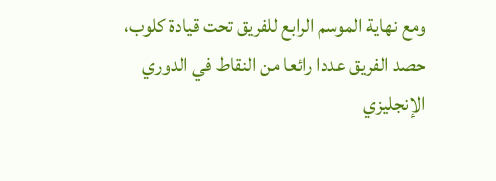ومع نهاية الموسم الرابع للفريق تحت قيادة كلوب، حصد الفريق عددا رائعا من النقاط في الدوري الإنجليزي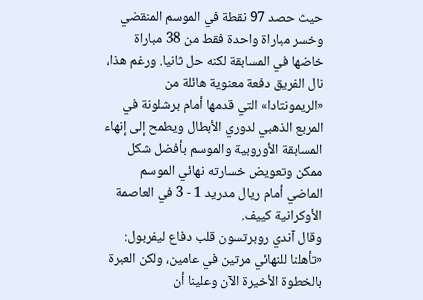حيث حصد 97 نقطة في الموسم المنقضي وخسر مباراة واحدة فقط من 38 مباراة خاضها في المسابقة لكنه حل ثانيا. ورغم هذا، نال الفريق دفعة معنوية هائلة من «الريمونتادا» التي قدمها أمام برشلونة في المربع الذهبي لدوري الأبطال ويطمح إلى إنهاء المسابقة الأوروبية والموسم بأفضل شكل ممكن وتعويض خسارته نهائي الموسم الماضي أمام ريال مدريد 1 - 3 في العاصمة الأوكرانية كييف.
وقال آندي روبرتسون قلب دفاع ليفربول: «تأهلنا للنهائي مرتين في عامين، ولكن العبرة بالخطوة الأخيرة الآن وعلينا أن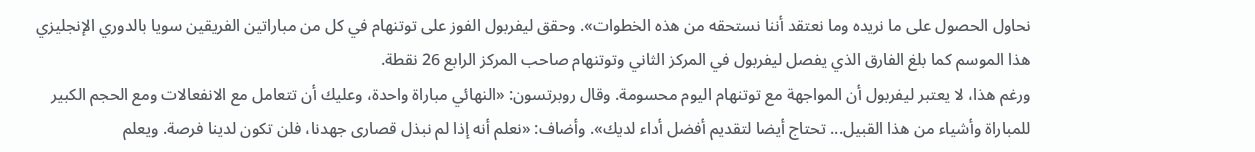نحاول الحصول على ما نريده وما نعتقد أننا نستحقه من هذه الخطوات». وحقق ليفربول الفوز على توتنهام في كل من مباراتين الفريقين سويا بالدوري الإنجليزي هذا الموسم كما بلغ الفارق الذي يفصل ليفربول في المركز الثاني وتوتنهام صاحب المركز الرابع 26 نقطة.
ورغم هذا، لا يعتبر ليفربول أن المواجهة مع توتنهام اليوم محسومة. وقال روبرتسون: «النهائي مباراة واحدة، وعليك أن تتعامل مع الانفعالات ومع الحجم الكبير للمباراة وأشياء من هذا القبيل... تحتاج أيضا لتقديم أفضل أداء لديك». وأضاف: «نعلم أنه إذا لم نبذل قصارى جهدنا، فلن تكون لدينا فرصة. ويعلم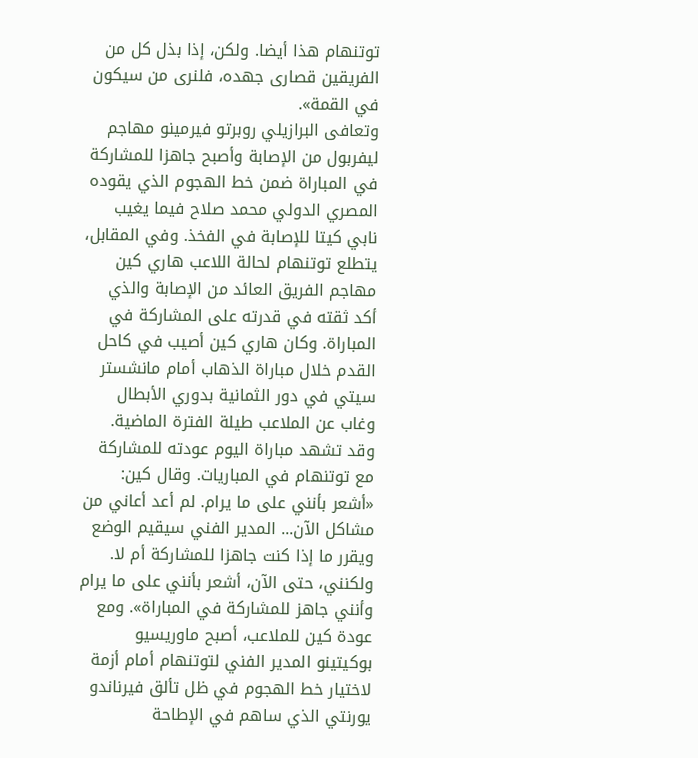توتنهام هذا أيضا. ولكن، إذا بذل كل من الفريقين قصارى جهده، فلنرى من سيكون في القمة».
وتعافى البرازيلي روبرتو فيرمينو مهاجم ليفربول من الإصابة وأصبح جاهزا للمشاركة في المباراة ضمن خط الهجوم الذي يقوده المصري الدولي محمد صلاح فيما يغيب نابي كيتا للإصابة في الفخذ. وفي المقابل، يتطلع توتنهام لحالة اللاعب هاري كين مهاجم الفريق العائد من الإصابة والذي أكد ثقته في قدرته على المشاركة في المباراة. وكان هاري كين أصيب في كاحل القدم خلال مباراة الذهاب أمام مانشستر سيتي في دور الثمانية بدوري الأبطال وغاب عن الملاعب طيلة الفترة الماضية.
وقد تشهد مباراة اليوم عودته للمشاركة مع توتنهام في المباريات. وقال كين: «أشعر بأنني على ما يرام. لم أعد أعاني من مشاكل الآن... المدير الفني سيقيم الوضع ويقرر ما إذا كنت جاهزا للمشاركة أم لا. ولكنني، حتى الآن، أشعر بأنني على ما يرام وأنني جاهز للمشاركة في المباراة». ومع عودة كين للملاعب، أصبح ماوريسيو بوكيتينو المدير الفني لتوتنهام أمام أزمة لاختيار خط الهجوم في ظل تألق فيرناندو يورنتي الذي ساهم في الإطاحة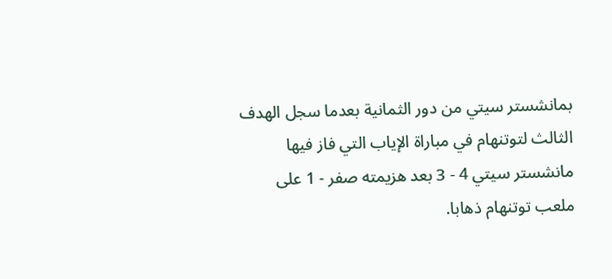بمانشستر سيتي من دور الثمانية بعدما سجل الهدف الثالث لتوتنهام في مباراة الإياب التي فاز فيها مانشستر سيتي 4 - 3 بعد هزيمته صفر - 1 على ملعب توتنهام ذهابا.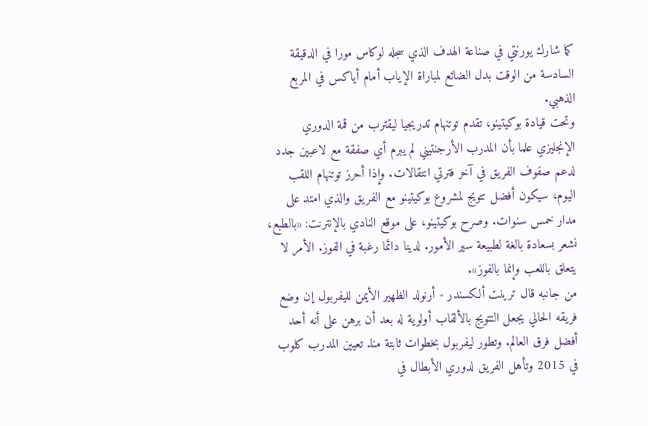كما شارك يورنتي في صناعة الهدف الذي سجله لوكاس مورا في الدقيقة السادسة من الوقت بدل الضائع لمباراة الإياب أمام أياكس في المربع الذهبي.
وتحت قيادة بوكيتينو، تقدم توتنهام تدريجيا ليقترب من قمة الدوري الإنجليزي علما بأن المدرب الأرجنتيني لم يبرم أي صفقة مع لاعبين جدد لدعم صفوف الفريق في آخر فترتي انتقالات. وإذا أحرز توتنهام اللقب اليوم، سيكون أفضل تتويج لمشروع بوكيتينو مع الفريق والذي امتد على مدار خمس سنوات. وصرح بوكيتينو، على موقع النادي بالإنترنت: «بالطبع، نشعر بسعادة بالغة لطبيعة سير الأمور. لدينا دائما رغبة في الفوز. الأمر لا يتعلق باللعب وإنما بالفوز».
من جانبه قال ترينت ألكسندر - أرنولد الظهير الأيمن لليفربول إن وضع فريقه الحالي يجعل التتويج بالألقاب أولوية له بعد أن برهن على أنه أحد أفضل فرق العالم. وتطور ليفربول بخطوات ثابتة منذ تعيين المدرب كلوب في 2015 وتأهل الفريق لدوري الأبطال في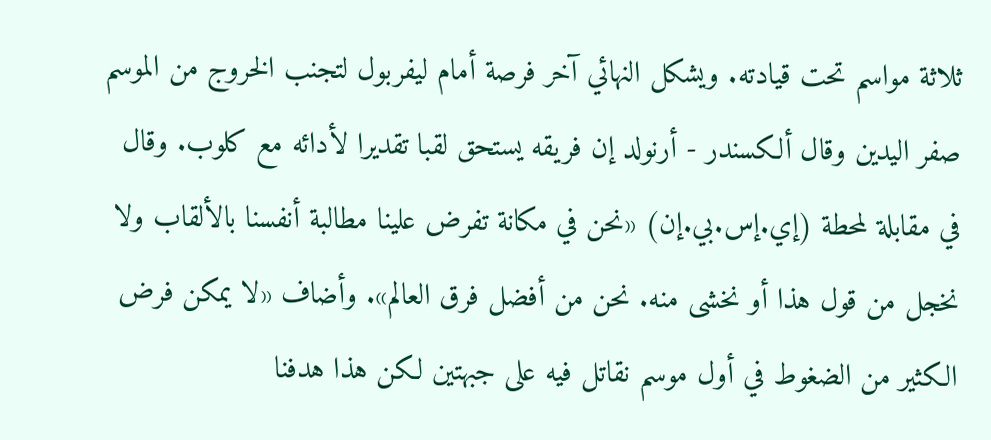ثلاثة مواسم تحت قيادته. ويشكل النهائي آخر فرصة أمام ليفربول لتجنب الخروج من الموسم صفر اليدين وقال ألكسندر - أرنولد إن فريقه يستحق لقبا تقديرا لأدائه مع كلوب. وقال في مقابلة لمحطة (إي.إس.بي.إن) «نحن في مكانة تفرض علينا مطالبة أنفسنا بالألقاب ولا نخجل من قول هذا أو نخشى منه. نحن من أفضل فرق العالم». وأضاف «لا يمكن فرض الكثير من الضغوط في أول موسم نقاتل فيه على جبهتين لكن هذا هدفنا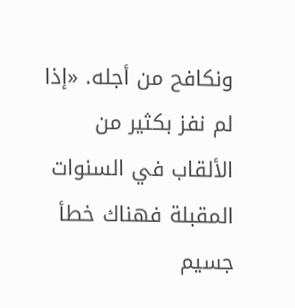ونكافح من أجله. «إذا لم نفز بكثير من الألقاب في السنوات المقبلة فهناك خطأ جسيم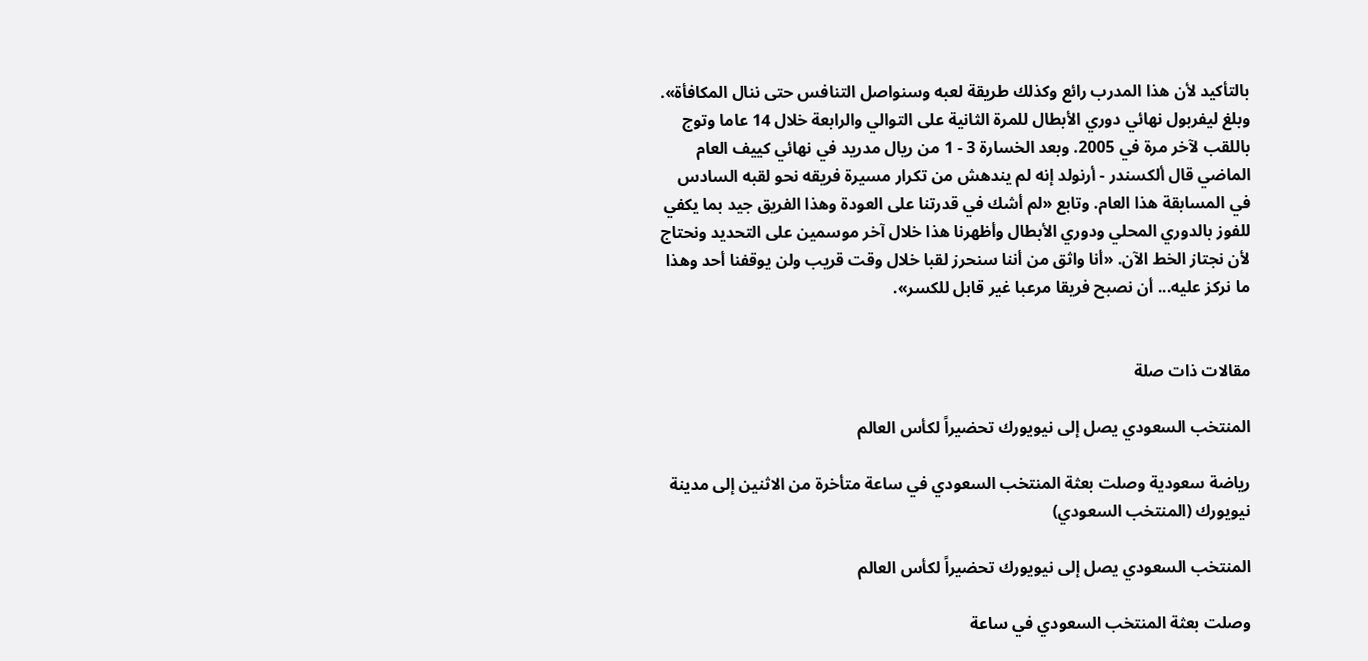بالتأكيد لأن هذا المدرب رائع وكذلك طريقة لعبه وسنواصل التنافس حتى ننال المكافأة».
وبلغ ليفربول نهائي دوري الأبطال للمرة الثانية على التوالي والرابعة خلال 14 عاما وتوج باللقب لآخر مرة في 2005. وبعد الخسارة 3 - 1 من ريال مدريد في نهائي كييف العام الماضي قال ألكسندر - أرنولد إنه لم يندهش من تكرار مسيرة فريقه نحو لقبه السادس في المسابقة هذا العام. وتابع «لم أشك في قدرتنا على العودة وهذا الفريق جيد بما يكفي للفوز بالدوري المحلي ودوري الأبطال وأظهرنا هذا خلال آخر موسمين على التحديد ونحتاج لأن نجتاز الخط الآن. «أنا واثق من أننا سنحرز لقبا خلال وقت قريب ولن يوقفنا أحد وهذا ما نركز عليه... أن نصبح فريقا مرعبا غير قابل للكسر».


مقالات ذات صلة

المنتخب السعودي يصل إلى نيويورك تحضيراً لكأس العالم

رياضة سعودية وصلت بعثة المنتخب السعودي في ساعة متأخرة من الاثنين إلى مدينة نيويورك (المنتخب السعودي)

المنتخب السعودي يصل إلى نيويورك تحضيراً لكأس العالم

وصلت بعثة المنتخب السعودي في ساعة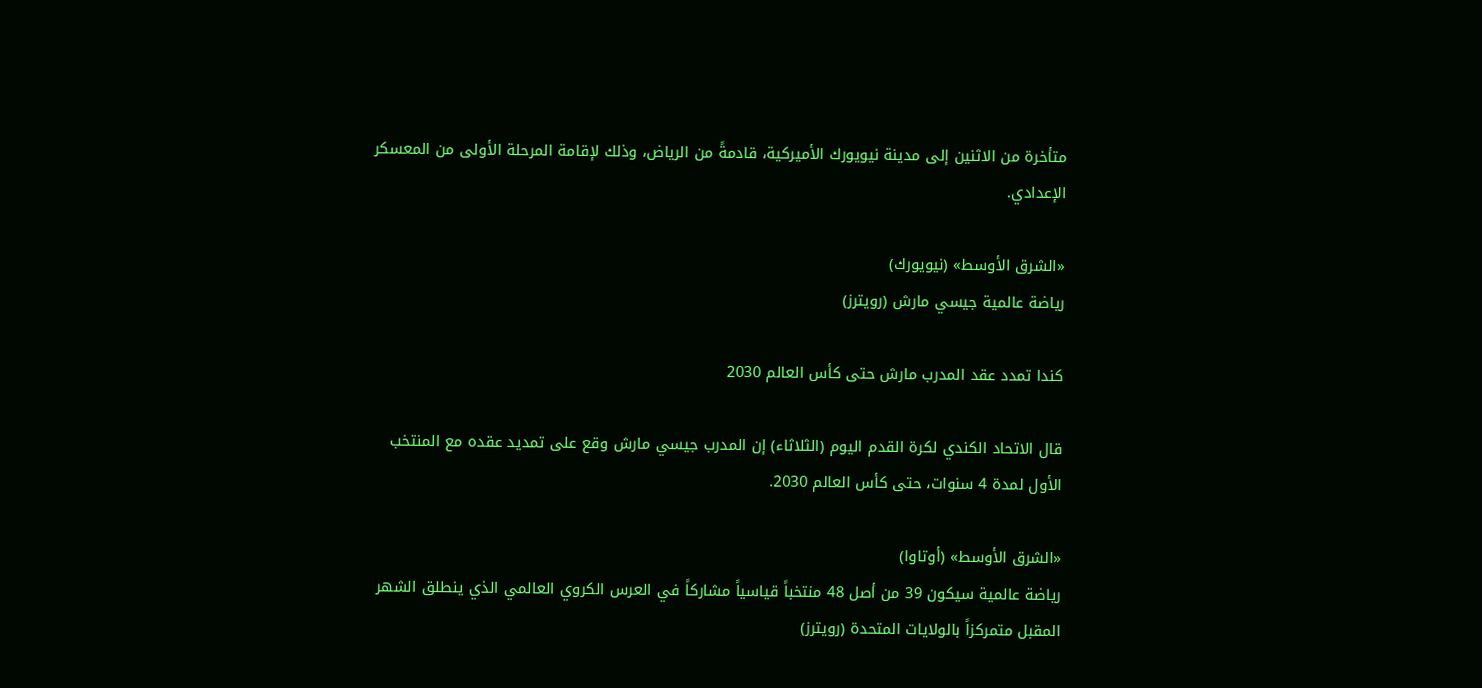متأخرة من الاثنين إلى مدينة نيويورك الأميركية، قادمةً من الرياض، وذلك لإقامة المرحلة الأولى من المعسكر الإعدادي.

«الشرق الأوسط» (نيويورك)
رياضة عالمية جيسي مارش (رويترز)

كندا تمدد عقد المدرب مارش حتى كأس العالم 2030

قال الاتحاد الكندي لكرة القدم اليوم (الثلاثاء) إن المدرب جيسي مارش وقع على تمديد عقده مع المنتخب الأول لمدة 4 سنوات، حتى كأس العالم 2030.

«الشرق الأوسط» (أوتاوا)
رياضة عالمية سيكون 39 من أصل 48 منتخباً قياسياً مشاركاً في العرس الكروي العالمي الذي ينطلق الشهر المقبل متمركزاً بالولايات المتحدة (رويترز)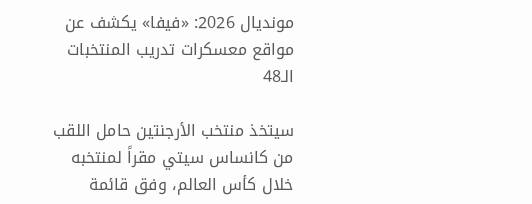مونديال 2026: «فيفا» يكشف عن مواقع معسكرات تدريب المنتخبات الـ48

سيتخذ منتخب الأرجنتين حامل اللقب من كانساس سيتي مقراً لمنتخبه خلال كأس العالم، وفق قائمة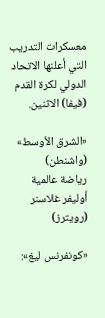معسكرات التدريب التي أعلنها الاتحاد الدولي لكرة القدم (فيفا) الاثنين.

«الشرق الأوسط» (واشنطن)
رياضة عالمية أوليفر غلاسنر (رويترز)

«كونفرنس ليغ»: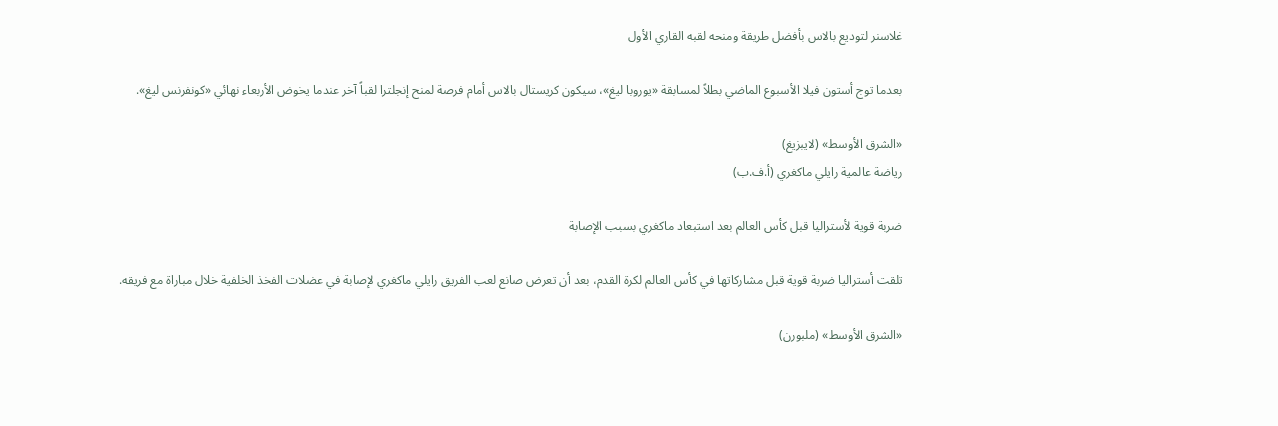غلاسنر لتوديع بالاس بأفضل طريقة ومنحه لقبه القاري الأول

بعدما توج أستون فيلا الأسبوع الماضي بطلاً لمسابقة «يوروبا ليغ»، سيكون كريستال بالاس أمام فرصة لمنح إنجلترا لقباً آخر عندما يخوض الأربعاء نهائي «كونفرنس ليغ».

«الشرق الأوسط» (لايبزيغ)
رياضة عالمية رايلي ماكغري (أ.ف.ب)

ضربة قوية لأستراليا قبل كأس العالم بعد استبعاد ماكغري بسبب الإصابة

تلقت أستراليا ضربة قوية قبل مشاركاتها في كأس العالم لكرة القدم، بعد أن تعرض صانع لعب الفريق رايلي ماكغري لإصابة في عضلات الفخذ الخلفية خلال مباراة مع فريقه.

«الشرق الأوسط» (ملبورن)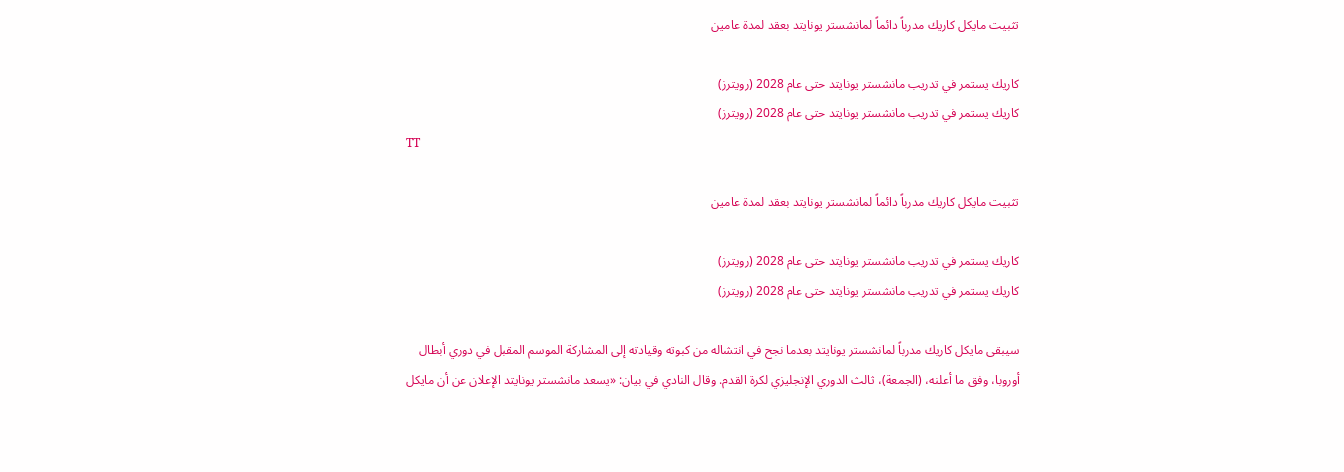تثبيت مايكل كاريك مدرباً دائماً لمانشستر يونايتد بعقد لمدة عامين

كاريك يستمر في تدريب مانشستر يونايتد حتى عام 2028 (رويترز)
كاريك يستمر في تدريب مانشستر يونايتد حتى عام 2028 (رويترز)
TT

تثبيت مايكل كاريك مدرباً دائماً لمانشستر يونايتد بعقد لمدة عامين

كاريك يستمر في تدريب مانشستر يونايتد حتى عام 2028 (رويترز)
كاريك يستمر في تدريب مانشستر يونايتد حتى عام 2028 (رويترز)

سيبقى مايكل كاريك مدرباً لمانشستر يونايتد بعدما نجح في انتشاله من كبوته وقيادته إلى المشاركة الموسم المقبل في دوري أبطال أوروبا، وفق ما أعلنه، (الجمعة)، ثالث الدوري الإنجليزي لكرة القدم. وقال النادي في بيان: «يسعد مانشستر يونايتد الإعلان عن أن مايكل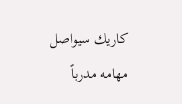كاريك سيواصل مهامه مدرباً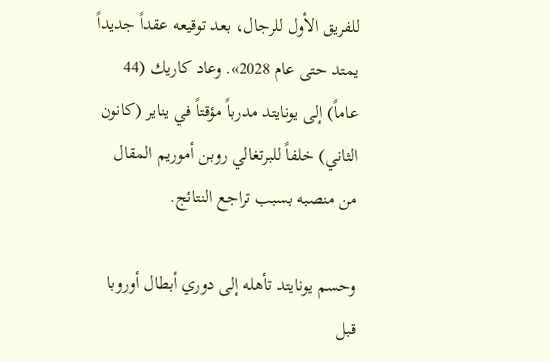للفريق الأول للرجال، بعد توقيعه عقداً جديداً يمتد حتى عام 2028». وعاد كاريك (44 عاماً) إلى يونايتد مدرباً مؤقتاً في يناير (كانون الثاني) خلفاً للبرتغالي روبن أموريم المقال من منصبه بسبب تراجع النتائج.

وحسم يونايتد تأهله إلى دوري أبطال أوروبا قبل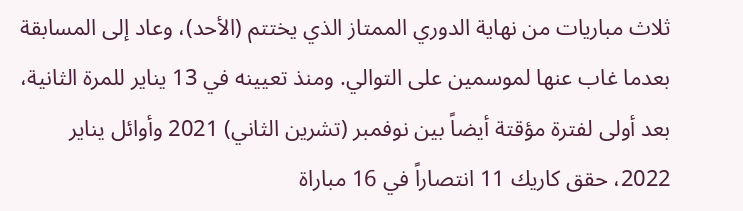ثلاث مباريات من نهاية الدوري الممتاز الذي يختتم (الأحد)، وعاد إلى المسابقة بعدما غاب عنها لموسمين على التوالي. ومنذ تعيينه في 13 يناير للمرة الثانية، بعد أولى لفترة مؤقتة أيضاً بين نوفمبر (تشرين الثاني) 2021 وأوائل يناير 2022، حقق كاريك 11 انتصاراً في 16 مباراة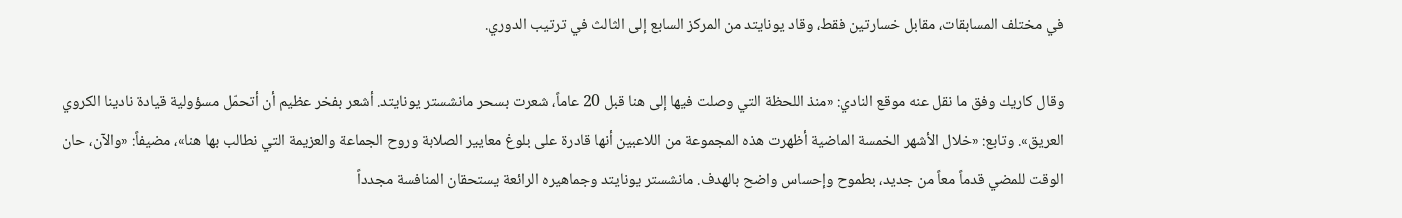في مختلف المسابقات، مقابل خسارتين فقط، وقاد يونايتد من المركز السابع إلى الثالث في ترتيب الدوري.

وقال كاريك وفق ما نقل عنه موقع النادي: «منذ اللحظة التي وصلت فيها إلى هنا قبل 20 عاماً، شعرت بسحر مانشستر يونايتد. أشعر بفخر عظيم أن أتحمّل مسؤولية قيادة نادينا الكروي العريق». وتابع: «خلال الأشهر الخمسة الماضية أظهرت هذه المجموعة من اللاعبين أنها قادرة على بلوغ معايير الصلابة وروح الجماعة والعزيمة التي نطالب بها هنا»، مضيفاً: «والآن، حان الوقت للمضي قدماً معاً من جديد، بطموح وإحساس واضح بالهدف. مانشستر يونايتد وجماهيره الرائعة يستحقان المنافسة مجدداً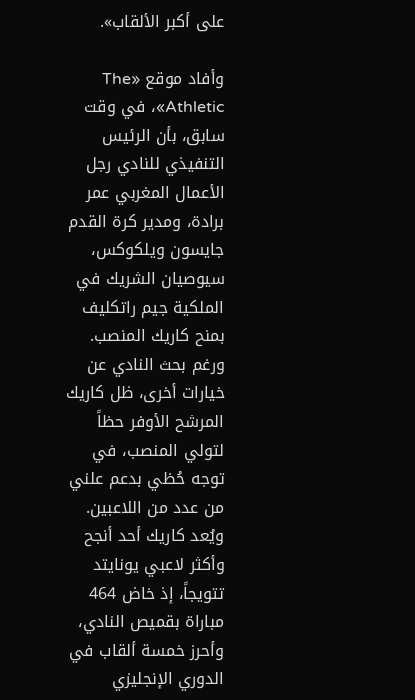على أكبر الألقاب».

وأفاد موقع «The Athletic»، في وقت سابق، بأن الرئيس التنفيذي للنادي رجل الأعمال المغربي عمر برادة، ومدير كرة القدم جايسون ويلكوكس، سيوصيان الشريك في الملكية جيم راتكليف بمنح كاريك المنصب. ورغم بحث النادي عن خيارات أخرى، ظل كاريك المرشح الأوفر حظاً لتولي المنصب، في توجه حُظي بدعم علني من عدد من اللاعبين. ويُعد كاريك أحد أنجح وأكثر لاعبي يونايتد تتويجاً، إذ خاض 464 مباراة بقميص النادي، وأحرز خمسة ألقاب في الدوري الإنجليزي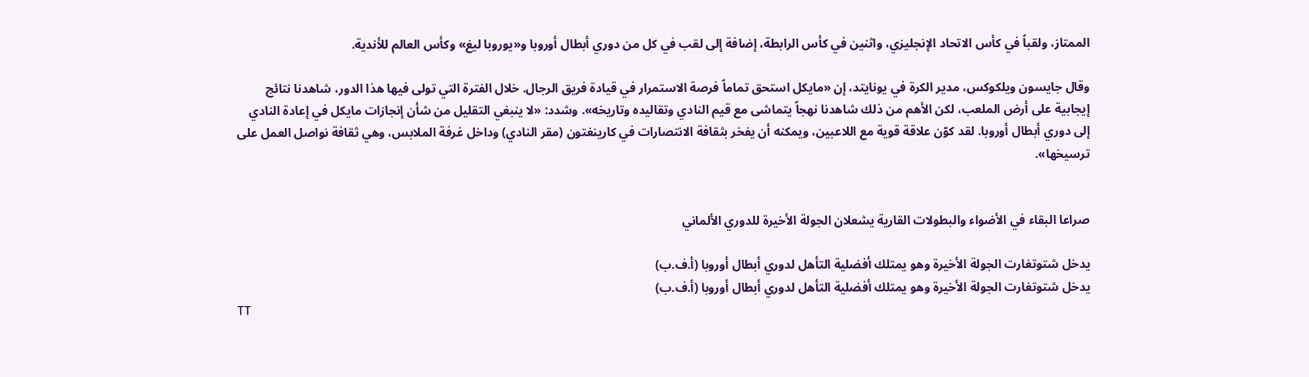الممتاز، ولقباً في كأس الاتحاد الإنجليزي، واثنين في كأس الرابطة، إضافة إلى لقب في كل من دوري أبطال أوروبا و«يوروبا ليغ» وكأس العالم للأندية.

وقال جايسون ويلكوكس، مدير الكرة في يونايتد، إن «مايكل استحق تماماً فرصة الاستمرار في قيادة فريق الرجال. خلال الفترة التي تولى فيها هذا الدور، شاهدنا نتائج إيجابية على أرض الملعب، لكن الأهم من ذلك شاهدنا نهجاً يتماشى مع قيم النادي وتقاليده وتاريخه». وشدد: «لا ينبغي التقليل من شأن إنجازات مايكل في إعادة النادي إلى دوري أبطال أوروبا. لقد كوّن علاقة قوية مع اللاعبين، ويمكنه أن يفخر بثقافة الانتصارات في كارينغتون (مقر النادي) وداخل غرفة الملابس، وهي ثقافة نواصل العمل على ترسيخها».


صراعا البقاء في الأضواء والبطولات القارية يشعلان الجولة الأخيرة للدوري الألماني

يدخل شتوتغارت الجولة الأخيرة وهو يمتلك أفضلية التأهل لدوري أبطال أوروبا (أ.ف.ب)
يدخل شتوتغارت الجولة الأخيرة وهو يمتلك أفضلية التأهل لدوري أبطال أوروبا (أ.ف.ب)
TT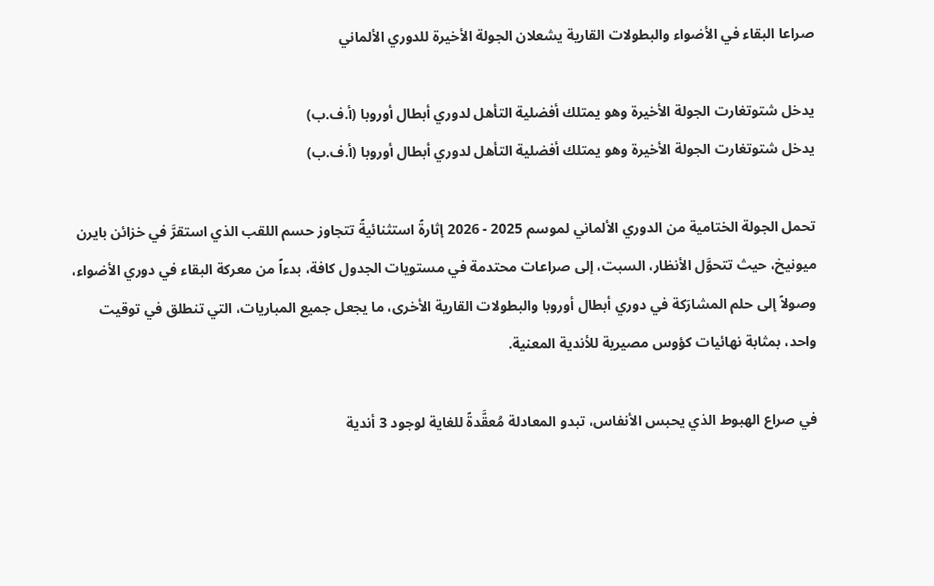صراعا البقاء في الأضواء والبطولات القارية يشعلان الجولة الأخيرة للدوري الألماني

يدخل شتوتغارت الجولة الأخيرة وهو يمتلك أفضلية التأهل لدوري أبطال أوروبا (أ.ف.ب)
يدخل شتوتغارت الجولة الأخيرة وهو يمتلك أفضلية التأهل لدوري أبطال أوروبا (أ.ف.ب)

تحمل الجولة الختامية من الدوري الألماني لموسم 2025 - 2026 إثارةً استثنائيةً تتجاوز حسم اللقب الذي استقرَّ في خزائن بايرن ميونيخ، حيث تتحوَّل الأنظار، السبت، إلى صراعات محتدمة في مستويات الجدول كافة، بدءاً من معركة البقاء في دوري الأضواء، وصولاً إلى حلم المشارَكة في دوري أبطال أوروبا والبطولات القارية الأخرى، ما يجعل جميع المباريات، التي تنطلق في توقيت واحد، بمثابة نهائيات كؤوس مصيرية للأندية المعنية.

في صراع الهبوط الذي يحبس الأنفاس، تبدو المعادلة مُعقَّدةً للغاية لوجود 3 أندية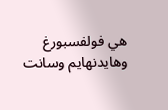هي فولفسبورغ وهايدنهايم وسانت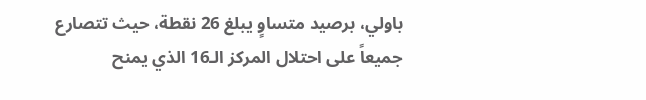باولي، برصيد متساوٍ يبلغ 26 نقطة، حيث تتصارع جميعاً على احتلال المركز الـ16 الذي يمنح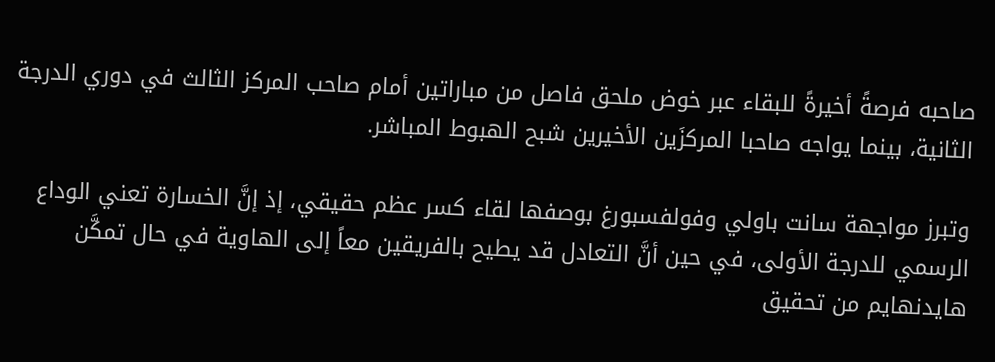صاحبه فرصةً أخيرةً للبقاء عبر خوض ملحق فاصل من مباراتين أمام صاحب المركز الثالث في دوري الدرجة الثانية، بينما يواجه صاحبا المركزَين الأخيرين شبح الهبوط المباشر.

وتبرز مواجهة سانت باولي وفولفسبورغ بوصفها لقاء كسر عظم حقيقي، إذ إنَّ الخسارة تعني الوداع الرسمي للدرجة الأولى، في حين أنَّ التعادل قد يطيح بالفريقين معاً إلى الهاوية في حال تمكَّن هايدنهايم من تحقيق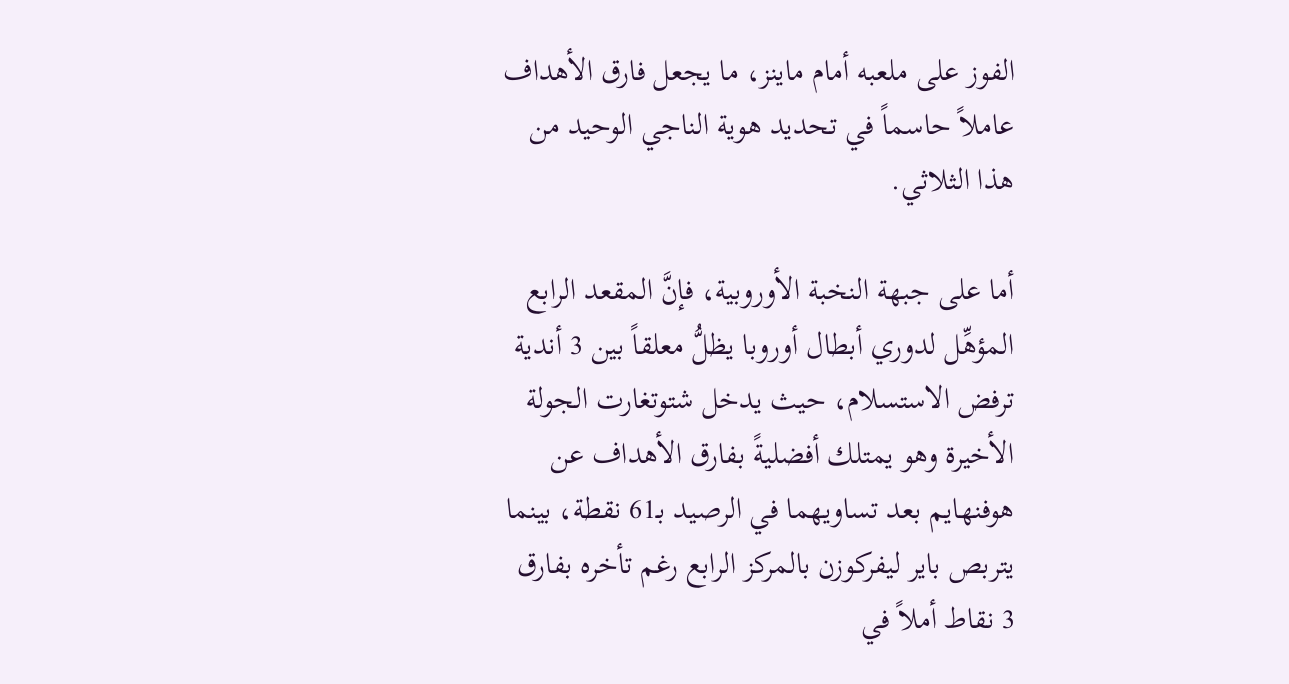الفوز على ملعبه أمام ماينز، ما يجعل فارق الأهداف عاملاً حاسماً في تحديد هوية الناجي الوحيد من هذا الثلاثي.

أما على جبهة النخبة الأوروبية، فإنَّ المقعد الرابع المؤهِّل لدوري أبطال أوروبا يظلُّ معلقاً بين 3 أندية ترفض الاستسلام، حيث يدخل شتوتغارت الجولة الأخيرة وهو يمتلك أفضليةً بفارق الأهداف عن هوفنهايم بعد تساويهما في الرصيد بـ61 نقطة، بينما يتربص باير ليفركوزن بالمركز الرابع رغم تأخره بفارق 3 نقاط أملاً في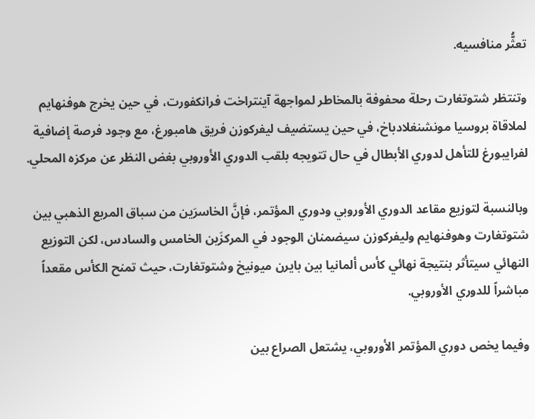تعثُّر منافسيه.

وتنتظر شتوتغارت رحلة محفوفة بالمخاطر لمواجهة آينتراخت فرانكفورت، في حين يخرج هوفنهايم لملاقاة بروسيا مونشنغلادباخ، في حين يستضيف ليفركوزن فريق هامبورغ، مع وجود فرصة إضافية لفرايبورغ للتأهل لدوري الأبطال في حال تتويجه بلقب الدوري الأوروبي بغض النظر عن مركزه المحلي.

وبالنسبة لتوزيع مقاعد الدوري الأوروبي ودوري المؤتمر، فإنَّ الخاسرَين من سباق المربع الذهبي بين شتوتغارت وهوفنهايم وليفركوزن سيضمنان الوجود في المركزَين الخامس والسادس، لكن التوزيع النهائي سيتأثر بنتيجة نهائي كأس ألمانيا بين بايرن ميونيخ وشتوتغارت، حيث تمنح الكأس مقعداً مباشراً للدوري الأوروبي.

وفيما يخص دوري المؤتمر الأوروبي، يشتعل الصراع بين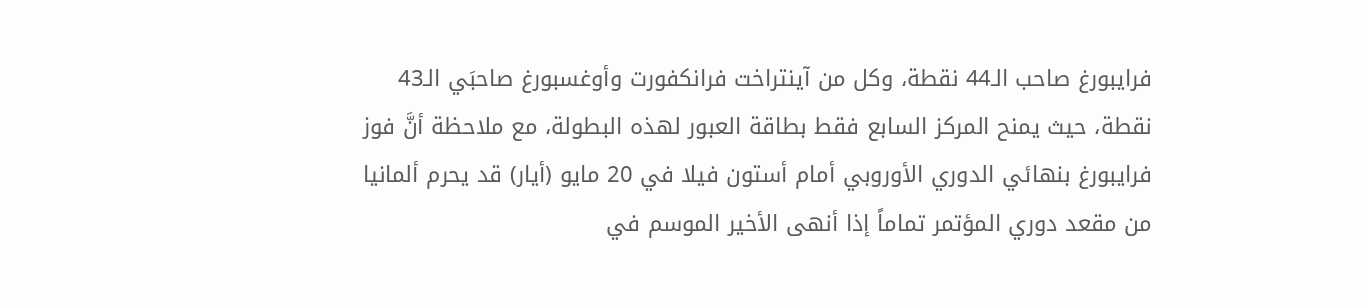فرايبورغ صاحب الـ44 نقطة، وكل من آينتراخت فرانكفورت وأوغسبورغ صاحبَي الـ43 نقطة، حيث يمنح المركز السابع فقط بطاقة العبور لهذه البطولة، مع ملاحظة أنَّ فوز فرايبورغ بنهائي الدوري الأوروبي أمام أستون فيلا في 20 مايو (أيار) قد يحرم ألمانيا من مقعد دوري المؤتمر تماماً إذا أنهى الأخير الموسم في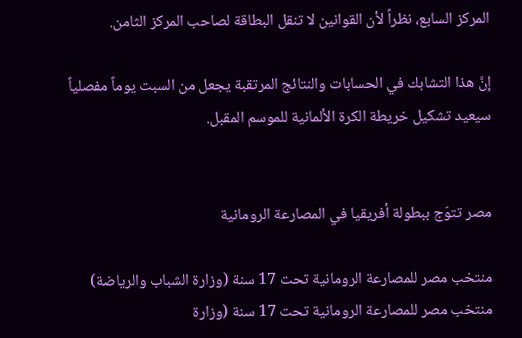المركز السابع، نظراً لأن القوانين لا تنقل البطاقة لصاحب المركز الثامن.

إنَّ هذا التشابك في الحسابات والنتائج المرتقبة يجعل من السبت يوماً مفصلياً سيعيد تشكيل خريطة الكرة الألمانية للموسم المقبل.


مصر تتوّج ببطولة أفريقيا في المصارعة الرومانية

منتخب مصر للمصارعة الرومانية تحت 17 سنة (وزارة الشباب والرياضة)
منتخب مصر للمصارعة الرومانية تحت 17 سنة (وزارة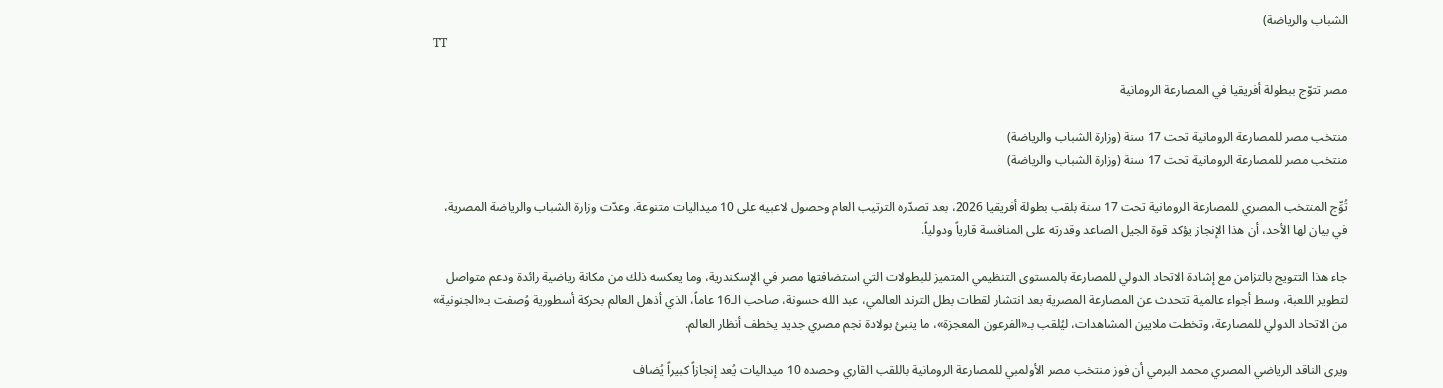الشباب والرياضة)
TT

مصر تتوّج ببطولة أفريقيا في المصارعة الرومانية

منتخب مصر للمصارعة الرومانية تحت 17 سنة (وزارة الشباب والرياضة)
منتخب مصر للمصارعة الرومانية تحت 17 سنة (وزارة الشباب والرياضة)

تُوِّج المنتخب المصري للمصارعة الرومانية تحت 17 سنة بلقب بطولة أفريقيا 2026، بعد تصدّره الترتيب العام وحصول لاعبيه على 10 ميداليات متنوعة. وعدّت وزارة الشباب والرياضة المصرية، في بيان لها الأحد، أن هذا الإنجاز يؤكد قوة الجيل الصاعد وقدرته على المنافسة قارياً ودولياً.

جاء هذا التتويج بالتزامن مع إشادة الاتحاد الدولي للمصارعة بالمستوى التنظيمي المتميز للبطولات التي استضافتها مصر في الإسكندرية، وما يعكسه ذلك من مكانة رياضية رائدة ودعم متواصل لتطوير اللعبة، وسط أجواء عالمية تتحدث عن المصارعة المصرية بعد انتشار لقطات بطل الترند العالمي، عبد الله حسونة، صاحب الـ16 عاماً، الذي أذهل العالم بحركة أسطورية وُصفت بـ«الجنونية» من الاتحاد الدولي للمصارعة، وتخطت ملايين المشاهدات، ليُلقب بـ«الفرعون المعجزة»، ما ينبئ بولادة نجم مصري جديد يخطف أنظار العالم.

ويرى الناقد الرياضي المصري محمد البرمي أن فوز منتخب مصر الأولمبي للمصارعة الرومانية باللقب القاري وحصده 10 ميداليات يُعد إنجازاً كبيراً يُضاف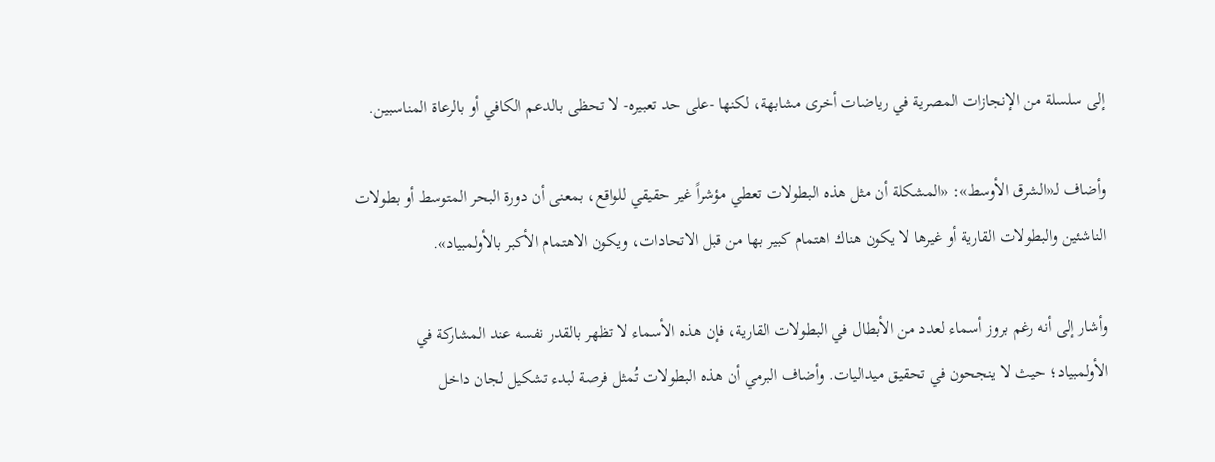إلى سلسلة من الإنجازات المصرية في رياضات أخرى مشابهة، لكنها -على حد تعبيره- لا تحظى بالدعم الكافي أو بالرعاة المناسبين.

وأضاف لـ«الشرق الأوسط»: «المشكلة أن مثل هذه البطولات تعطي مؤشراً غير حقيقي للواقع، بمعنى أن دورة البحر المتوسط أو بطولات الناشئين والبطولات القارية أو غيرها لا يكون هناك اهتمام كبير بها من قبل الاتحادات، ويكون الاهتمام الأكبر بالأولمبياد».

وأشار إلى أنه رغم بروز أسماء لعدد من الأبطال في البطولات القارية، فإن هذه الأسماء لا تظهر بالقدر نفسه عند المشاركة في الأولمبياد؛ حيث لا ينجحون في تحقيق ميداليات. وأضاف البرمي أن هذه البطولات تُمثل فرصة لبدء تشكيل لجان داخل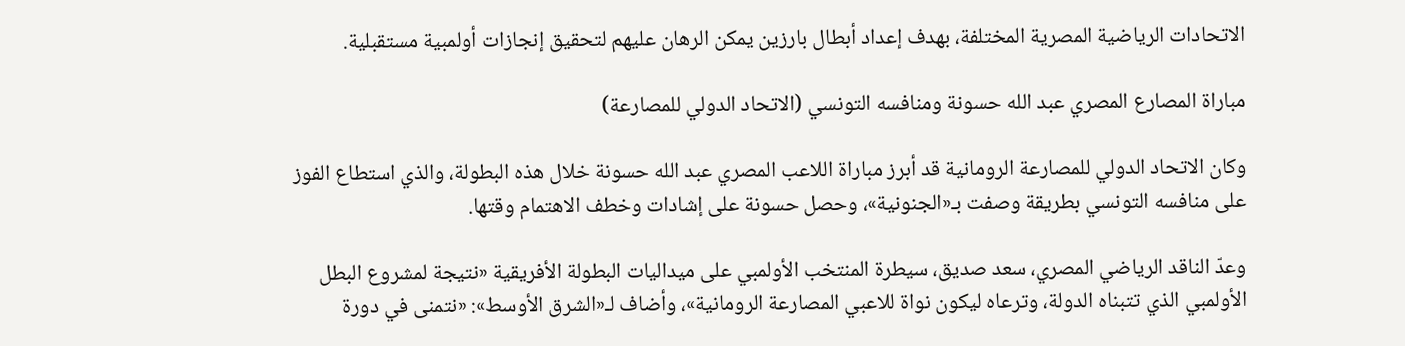الاتحادات الرياضية المصرية المختلفة، بهدف إعداد أبطال بارزين يمكن الرهان عليهم لتحقيق إنجازات أولمبية مستقبلية.

مباراة المصارع المصري عبد الله حسونة ومنافسه التونسي (الاتحاد الدولي للمصارعة)

وكان الاتحاد الدولي للمصارعة الرومانية قد أبرز مباراة اللاعب المصري عبد الله حسونة خلال هذه البطولة، والذي استطاع الفوز على منافسه التونسي بطريقة وصفت بـ«الجنونية»، وحصل حسونة على إشادات وخطف الاهتمام وقتها.

وعدّ الناقد الرياضي المصري، سعد صديق، سيطرة المنتخب الأولمبي على ميداليات البطولة الأفريقية «نتيجة لمشروع البطل الأولمبي الذي تتبناه الدولة، وترعاه ليكون نواة للاعبي المصارعة الرومانية»، وأضاف لـ«الشرق الأوسط»: «نتمنى في دورة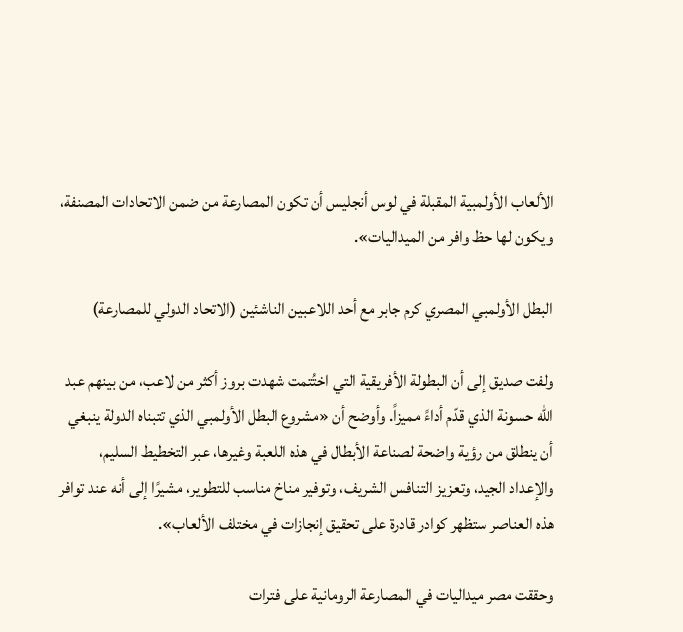الألعاب الأولمبية المقبلة في لوس أنجليس أن تكون المصارعة من ضمن الاتحادات المصنفة، ويكون لها حظ وافر من الميداليات».

البطل الأولمبي المصري كرم جابر مع أحد اللاعبين الناشئين (الاتحاد الدولي للمصارعة)

ولفت صديق إلى أن البطولة الأفريقية التي اختُتمت شهدت بروز أكثر من لاعب، من بينهم عبد الله حسونة الذي قدّم أداءً مميزاً. وأوضح أن «مشروع البطل الأولمبي الذي تتبناه الدولة ينبغي أن ينطلق من رؤية واضحة لصناعة الأبطال في هذه اللعبة وغيرها، عبر التخطيط السليم، والإعداد الجيد، وتعزيز التنافس الشريف، وتوفير مناخ مناسب للتطوير، مشيرًا إلى أنه عند توافر هذه العناصر ستظهر كوادر قادرة على تحقيق إنجازات في مختلف الألعاب».

وحققت مصر ميداليات في المصارعة الرومانية على فترات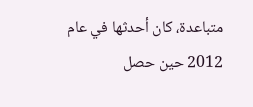متباعدة، كان أحدثها في عام 2012 حين حصل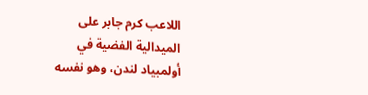اللاعب كرم جابر على الميدالية الفضية في أولمبياد لندن، وهو نفسه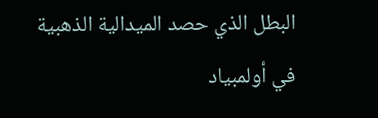البطل الذي حصد الميدالية الذهبية في أولمبياد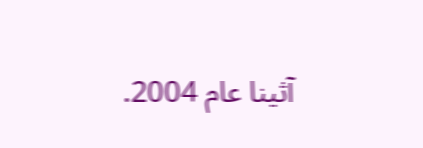آثينا عام 2004.